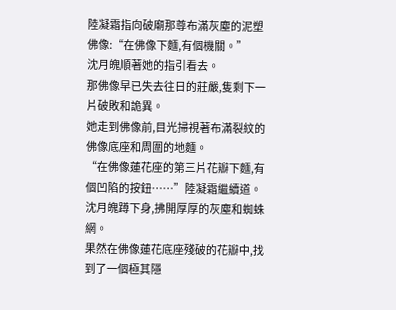陸凝霜指向破廟那尊布滿灰塵的泥塑佛像:“在佛像下麵,有個機關。”
沈月魄順著她的指引看去。
那佛像早已失去往日的莊嚴,隻剩下一片破敗和詭異。
她走到佛像前,目光掃視著布滿裂紋的佛像底座和周圍的地麵。
“在佛像蓮花座的第三片花瓣下麵,有個凹陷的按鈕……”陸凝霜繼續道。
沈月魄蹲下身,拂開厚厚的灰塵和蜘蛛網。
果然在佛像蓮花底座殘破的花瓣中,找到了一個極其隱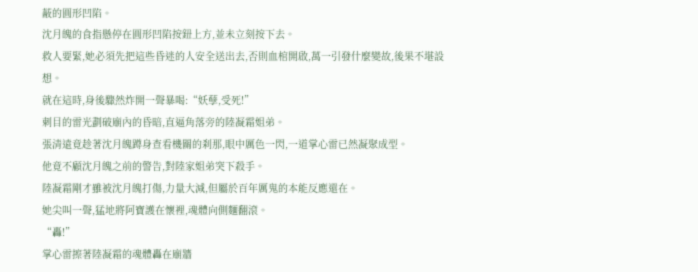蔽的圓形凹陷。
沈月魄的食指懸停在圓形凹陷按鈕上方,並未立刻按下去。
救人要緊,她必須先把這些昏迷的人安全送出去,否則血棺開啟,萬一引發什麼變故,後果不堪設想。
就在這時,身後驟然炸開一聲暴喝:“妖孽,受死!”
刺目的雷光劃破廟內的昏暗,直逼角落旁的陸凝霜姐弟。
張清遠竟趁著沈月魄蹲身查看機關的刹那,眼中厲色一閃,一道掌心雷已然凝聚成型。
他竟不顧沈月魄之前的警告,對陸家姐弟突下殺手。
陸凝霜剛才雖被沈月魄打傷,力量大減,但屬於百年厲鬼的本能反應還在。
她尖叫一聲,猛地將阿寶護在懷裡,魂體向側麵翻滾。
“轟!”
掌心雷擦著陸凝霜的魂體轟在廟牆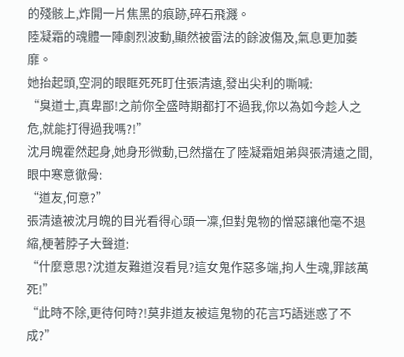的殘骸上,炸開一片焦黑的痕跡,碎石飛濺。
陸凝霜的魂體一陣劇烈波動,顯然被雷法的餘波傷及,氣息更加萎靡。
她抬起頭,空洞的眼眶死死盯住張清遠,發出尖利的嘶喊:
“臭道士,真卑鄙!之前你全盛時期都打不過我,你以為如今趁人之危,就能打得過我嗎?!”
沈月魄霍然起身,她身形微動,已然擋在了陸凝霜姐弟與張清遠之間,眼中寒意徹骨:
“道友,何意?”
張清遠被沈月魄的目光看得心頭一凜,但對鬼物的憎惡讓他毫不退縮,梗著脖子大聲道:
“什麼意思?沈道友難道沒看見?這女鬼作惡多端,拘人生魂,罪該萬死!”
“此時不除,更待何時?!莫非道友被這鬼物的花言巧語迷惑了不成?”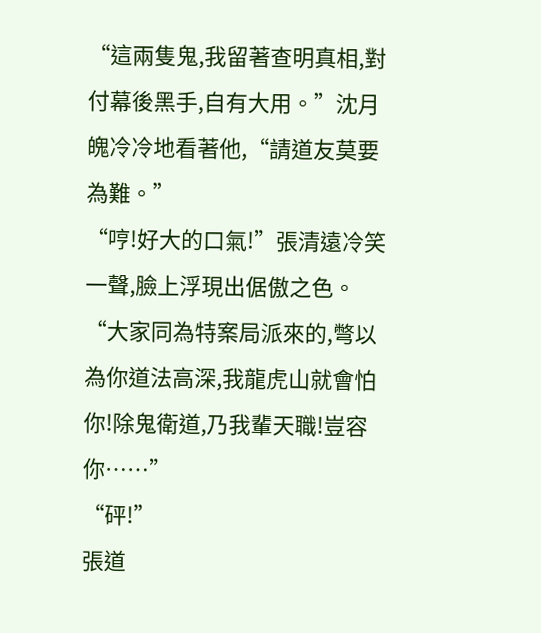“這兩隻鬼,我留著查明真相,對付幕後黑手,自有大用。”沈月魄冷冷地看著他,“請道友莫要為難。”
“哼!好大的口氣!”張清遠冷笑一聲,臉上浮現出倨傲之色。
“大家同為特案局派來的,彆以為你道法高深,我龍虎山就會怕你!除鬼衛道,乃我輩天職!豈容你……”
“砰!”
張道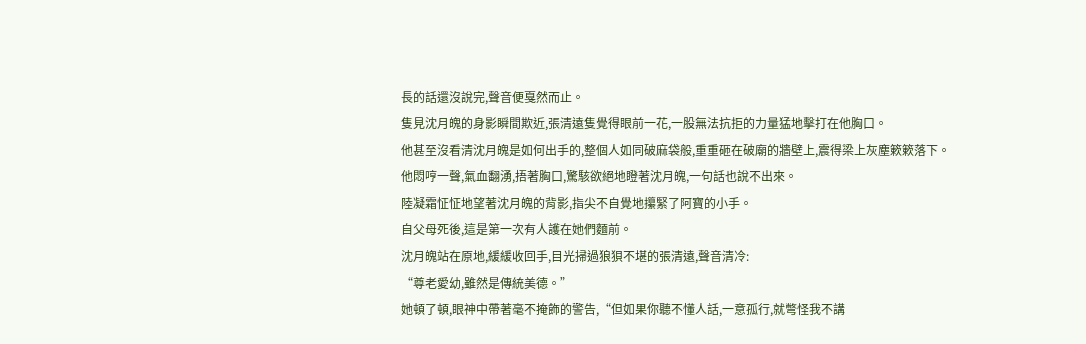長的話還沒說完,聲音便戛然而止。
隻見沈月魄的身影瞬間欺近,張清遠隻覺得眼前一花,一股無法抗拒的力量猛地擊打在他胸口。
他甚至沒看清沈月魄是如何出手的,整個人如同破麻袋般,重重砸在破廟的牆壁上,震得梁上灰塵簌簌落下。
他悶哼一聲,氣血翻湧,捂著胸口,驚駭欲絕地瞪著沈月魄,一句話也說不出來。
陸凝霜怔怔地望著沈月魄的背影,指尖不自覺地攥緊了阿寶的小手。
自父母死後,這是第一次有人護在她們麵前。
沈月魄站在原地,緩緩收回手,目光掃過狼狽不堪的張清遠,聲音清冷:
“尊老愛幼,雖然是傳統美德。”
她頓了頓,眼神中帶著毫不掩飾的警告,“但如果你聽不懂人話,一意孤行,就彆怪我不講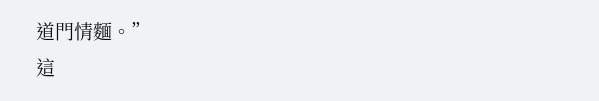道門情麵。”
這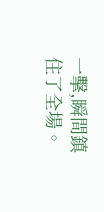一擊,瞬間鎮住了全場。